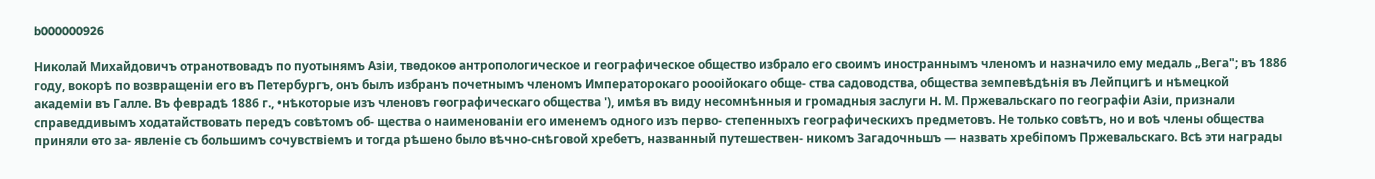b000000926

Николай Михайдовичъ отранотвовадъ по пуотынямъ Азіи, твѳдокоѳ антропологическое и географическое общество избрало его своимъ иностраннымъ членомъ и назначило ему медаль „Вега"; въ 1886 году, вокорѣ по возвращеніи его въ Петербургъ, онъ былъ избранъ почетнымъ членомъ Императорокаго роооійокаго обще- ства садоводства, общества земпевѣдѣнія въ Лейпцигѣ и нѣмецкой академіи въ Галле. Въ феврадѣ 1886 г., •нѣкоторые изъ членовъ гѳографическаго общества '), имѣя въ виду несомнѣнныя и громадныя заслуги H. М. Пржевальскаго по географіи Азіи, признали справеддивымъ ходатайствовать передъ совѣтомъ об- щества о наименованіи его именемъ одного изъ перво- степенныхъ географическихъ предметовъ. Не только совѣтъ, но и воѣ члены общества приняли ѳто за- явленіе съ большимъ сочувствіемъ и тогда рѣшено было вѣчно-снѣговой хребетъ, названный путешествен- никомъ Загадочньшъ — назвать хребіпомъ Пржевальскаго. Всѣ эти награды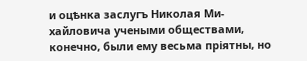и оцѣнка заслугъ Николая Ми- хайловича учеными обществами, конечно, были ему весьма пріятны, но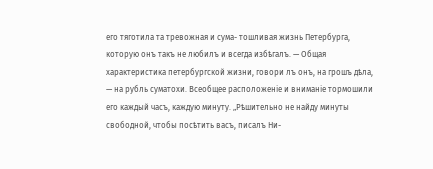его тяготила та тревожная и сума- тошливая жизнь Петербурга, которую онъ такъ не любилъ и всегда избѣгалъ. — Общая характеристика петербургской жизни, говори лъ онъ, на грошъ дѣла, — на рубль суматохи. Всеобщее расположеніе и вниманіе тормошили его каждый часъ, каждую минуту. „Рѣшительно не найду минуты свободной, чтобы посѣтить васъ, писалъ Ни-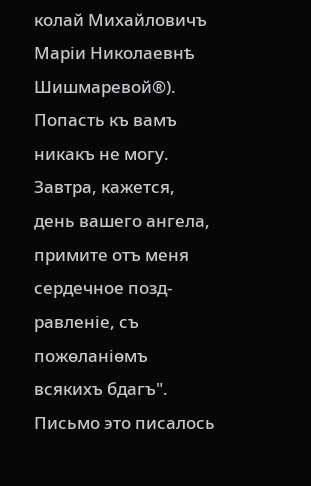колай Михайловичъ Маріи Николаевнѣ Шишмаревой®). Попасть къ вамъ никакъ не могу. Завтра, кажется, день вашего ангела, примите отъ меня сердечное позд- равленіе, съ пожѳланіѳмъ всякихъ бдагъ". Письмо это писалось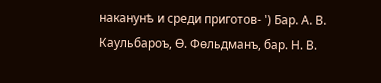наканунѣ и среди приготов- ') Бар. А. В. Каульбароъ, Ѳ. Фѳльдманъ, бар. Н. В.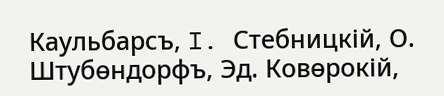Каульбарсъ, I. Стебницкій, О. Штубѳндорфъ, Эд. Ковѳрокій,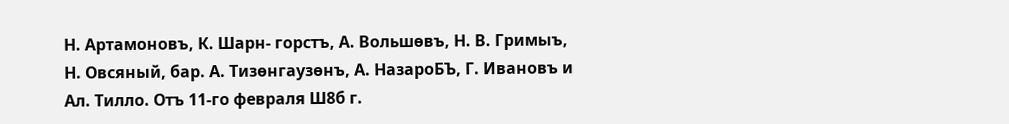Н. Артамоновъ, К. Шарн- горстъ, А. Вольшѳвъ, Н. В. Гримыъ, Н. Овсяный, бар. А. Тизѳнгаузѳнъ, А. НазароБЪ, Г. Ивановъ и Ал. Тилло. Отъ 11-го февраля Ш8б г.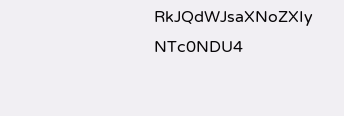RkJQdWJsaXNoZXIy NTc0NDU4